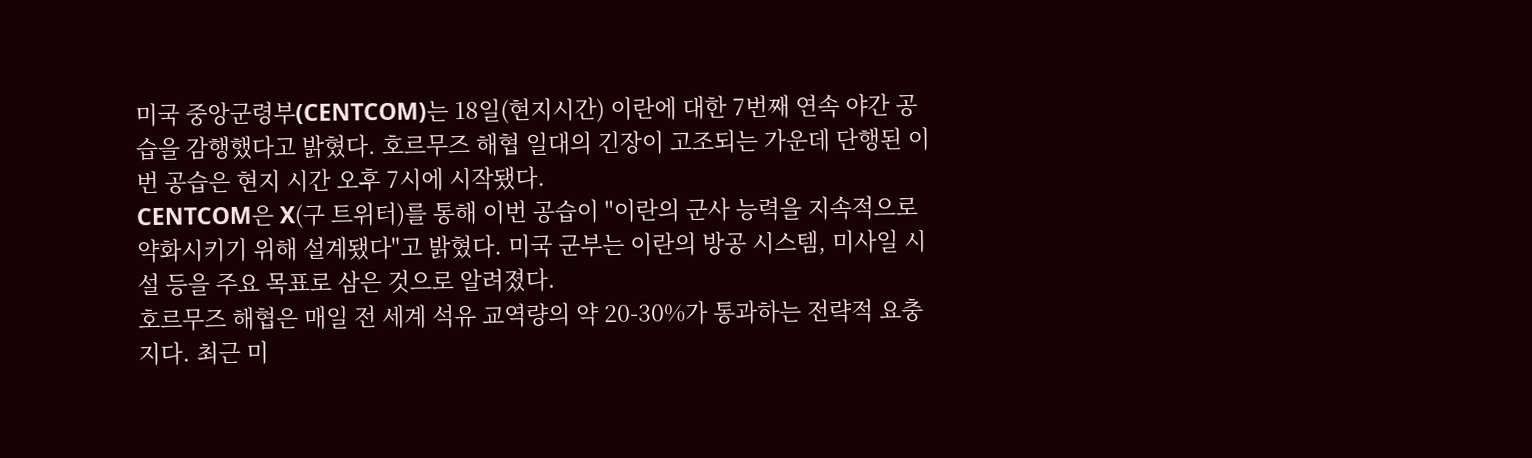미국 중앙군령부(CENTCOM)는 18일(현지시간) 이란에 대한 7번째 연속 야간 공습을 감행했다고 밝혔다. 호르무즈 해협 일대의 긴장이 고조되는 가운데 단행된 이번 공습은 현지 시간 오후 7시에 시작됐다.
CENTCOM은 X(구 트위터)를 통해 이번 공습이 "이란의 군사 능력을 지속적으로 약화시키기 위해 설계됐다"고 밝혔다. 미국 군부는 이란의 방공 시스템, 미사일 시설 등을 주요 목표로 삼은 것으로 알려졌다.
호르무즈 해협은 매일 전 세계 석유 교역량의 약 20-30%가 통과하는 전략적 요충지다. 최근 미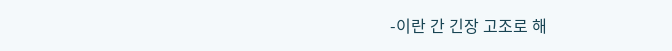-이란 간 긴장 고조로 해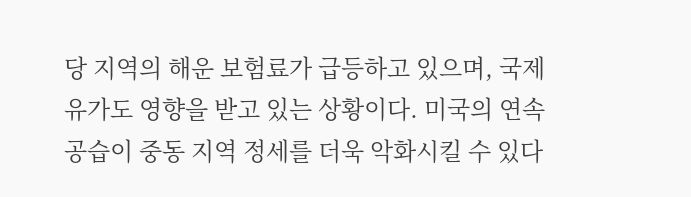당 지역의 해운 보험료가 급등하고 있으며, 국제 유가도 영향을 받고 있는 상황이다. 미국의 연속 공습이 중동 지역 정세를 더욱 악화시킬 수 있다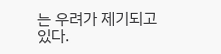는 우려가 제기되고 있다.